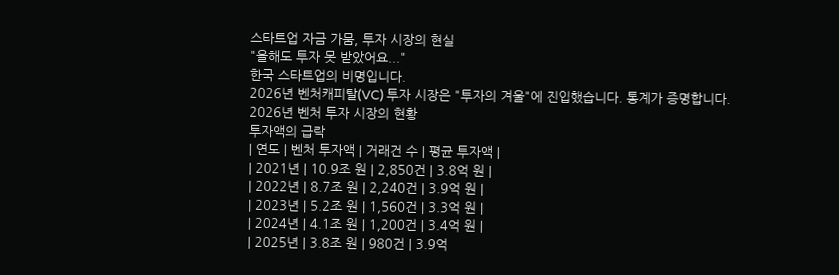스타트업 자금 가뭄, 투자 시장의 현실
"올해도 투자 못 받았어요..."
한국 스타트업의 비명입니다.
2026년 벤처캐피탈(VC) 투자 시장은 "투자의 겨울"에 진입했습니다. 통계가 증명합니다.
2026년 벤처 투자 시장의 현황
투자액의 급락
| 연도 | 벤처 투자액 | 거래건 수 | 평균 투자액 |
| 2021년 | 10.9조 원 | 2,850건 | 3.8억 원 |
| 2022년 | 8.7조 원 | 2,240건 | 3.9억 원 |
| 2023년 | 5.2조 원 | 1,560건 | 3.3억 원 |
| 2024년 | 4.1조 원 | 1,200건 | 3.4억 원 |
| 2025년 | 3.8조 원 | 980건 | 3.9억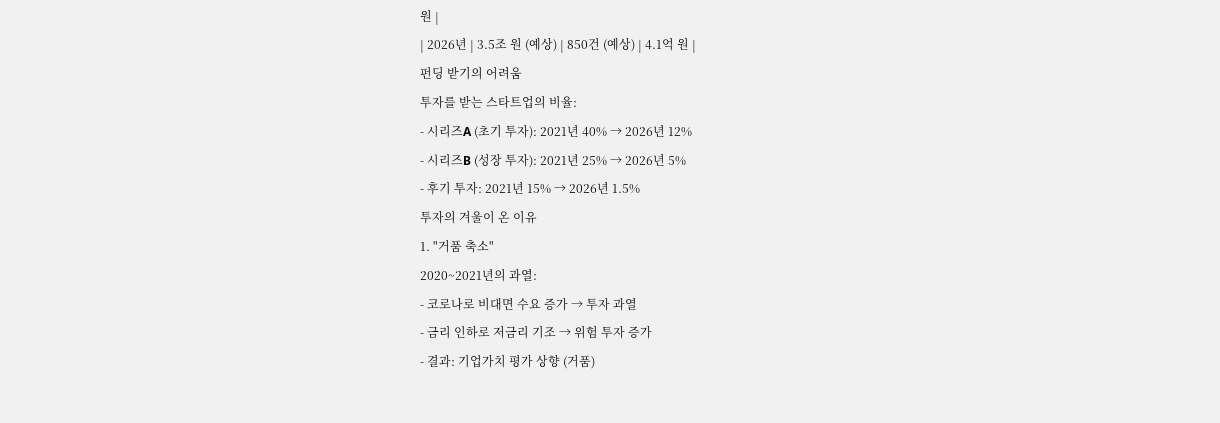원 |
| 2026년 | 3.5조 원 (예상) | 850건 (예상) | 4.1억 원 |
펀딩 받기의 어려움
투자를 받는 스타트업의 비율:
- 시리즈A (초기 투자): 2021년 40% → 2026년 12%
- 시리즈B (성장 투자): 2021년 25% → 2026년 5%
- 후기 투자: 2021년 15% → 2026년 1.5%
투자의 겨울이 온 이유
1. "거품 축소"
2020~2021년의 과열:
- 코로나로 비대면 수요 증가 → 투자 과열
- 금리 인하로 저금리 기조 → 위험 투자 증가
- 결과: 기업가치 평가 상향 (거품)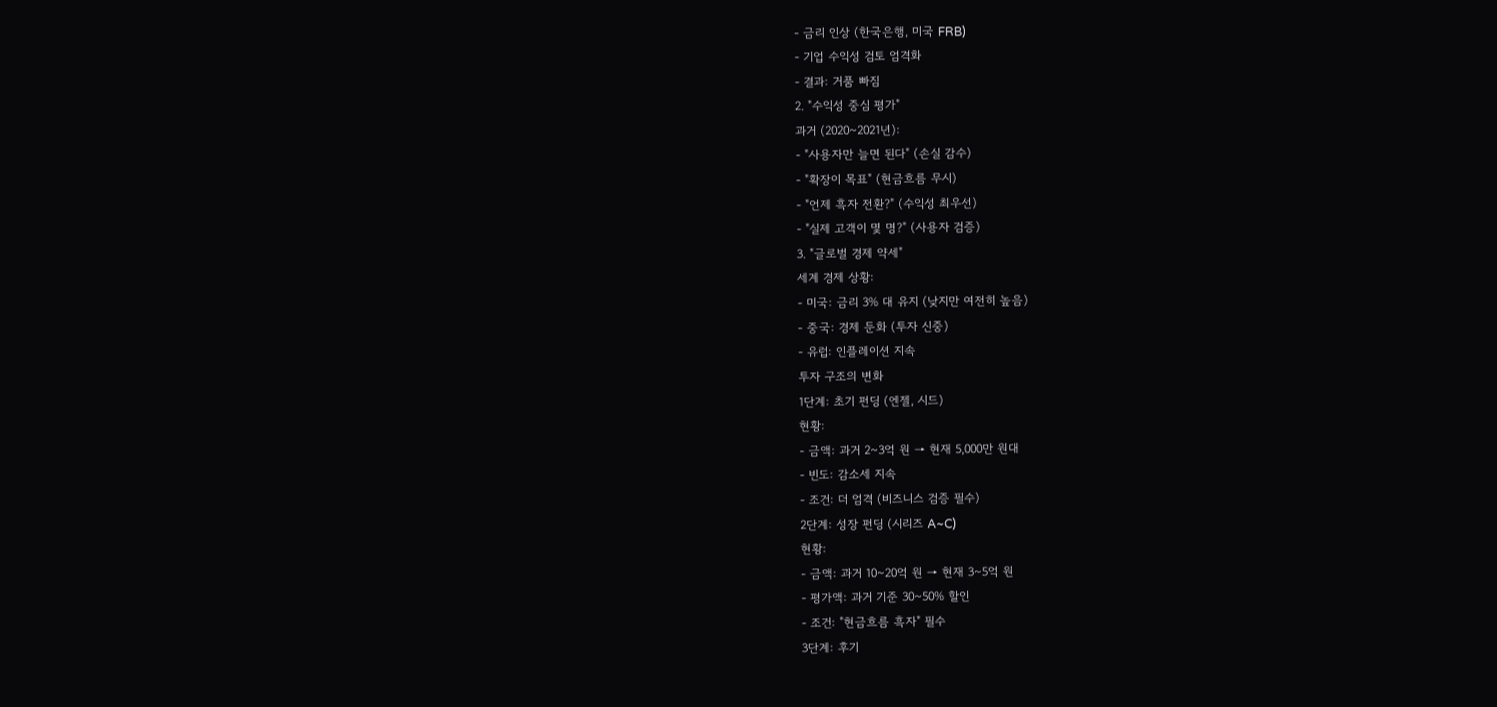- 금리 인상 (한국은행, 미국 FRB)
- 기업 수익성 검토 엄격화
- 결과: 거품 빠짐
2. "수익성 중심 평가"
과거 (2020~2021년):
- "사용자만 늘면 된다" (손실 감수)
- "확장이 목표" (현금흐름 무시)
- "언제 흑자 전환?" (수익성 최우선)
- "실제 고객이 몇 명?" (사용자 검증)
3. "글로벌 경제 약세"
세계 경제 상황:
- 미국: 금리 3% 대 유지 (낮지만 여전히 높음)
- 중국: 경제 둔화 (투자 신중)
- 유럽: 인플레이션 지속
투자 구조의 변화
1단계: 초기 펀딩 (엔젤, 시드)
현황:
- 금액: 과거 2~3억 원 → 현재 5,000만 원대
- 빈도: 감소세 지속
- 조건: 더 엄격 (비즈니스 검증 필수)
2단계: 성장 펀딩 (시리즈 A~C)
현황:
- 금액: 과거 10~20억 원 → 현재 3~5억 원
- 평가액: 과거 기준 30~50% 할인
- 조건: "현금흐름 흑자" 필수
3단계: 후기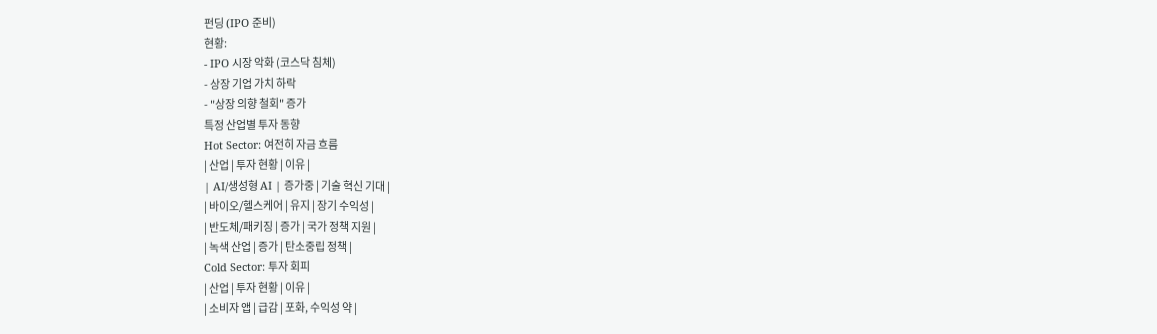펀딩 (IPO 준비)
현황:
- IPO 시장 악화 (코스닥 침체)
- 상장 기업 가치 하락
- "상장 의향 철회" 증가
특정 산업별 투자 동향
Hot Sector: 여전히 자금 흐름
| 산업 | 투자 현황 | 이유 |
| AI/생성형 AI | 증가중 | 기술 혁신 기대 |
| 바이오/헬스케어 | 유지 | 장기 수익성 |
| 반도체/패키징 | 증가 | 국가 정책 지원 |
| 녹색 산업 | 증가 | 탄소중립 정책 |
Cold Sector: 투자 회피
| 산업 | 투자 현황 | 이유 |
| 소비자 앱 | 급감 | 포화, 수익성 약 |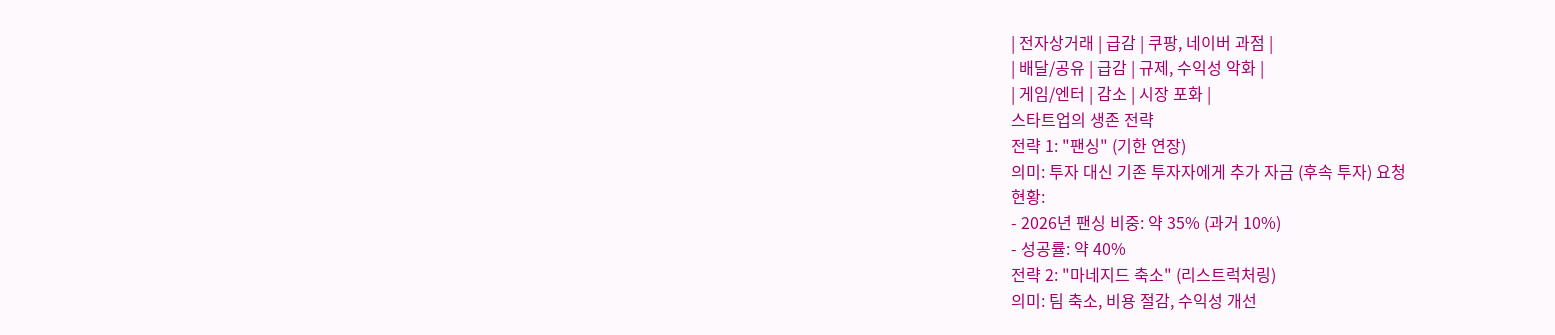| 전자상거래 | 급감 | 쿠팡, 네이버 과점 |
| 배달/공유 | 급감 | 규제, 수익성 악화 |
| 게임/엔터 | 감소 | 시장 포화 |
스타트업의 생존 전략
전략 1: "팬싱" (기한 연장)
의미: 투자 대신 기존 투자자에게 추가 자금 (후속 투자) 요청
현황:
- 2026년 팬싱 비중: 약 35% (과거 10%)
- 성공률: 약 40%
전략 2: "마네지드 축소" (리스트럭처링)
의미: 팀 축소, 비용 절감, 수익성 개선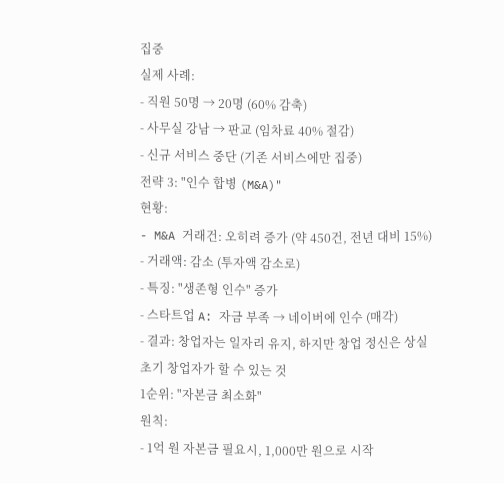집중
실제 사례:
- 직원 50명 → 20명 (60% 감축)
- 사무실 강남 → 판교 (임차료 40% 절감)
- 신규 서비스 중단 (기존 서비스에만 집중)
전략 3: "인수 합병 (M&A)"
현황:
- M&A 거래건: 오히려 증가 (약 450건, 전년 대비 15%)
- 거래액: 감소 (투자액 감소로)
- 특징: "생존형 인수" 증가
- 스타트업 A: 자금 부족 → 네이버에 인수 (매각)
- 결과: 창업자는 일자리 유지, 하지만 창업 정신은 상실
초기 창업자가 할 수 있는 것
1순위: "자본금 최소화"
원칙:
- 1억 원 자본금 필요시, 1,000만 원으로 시작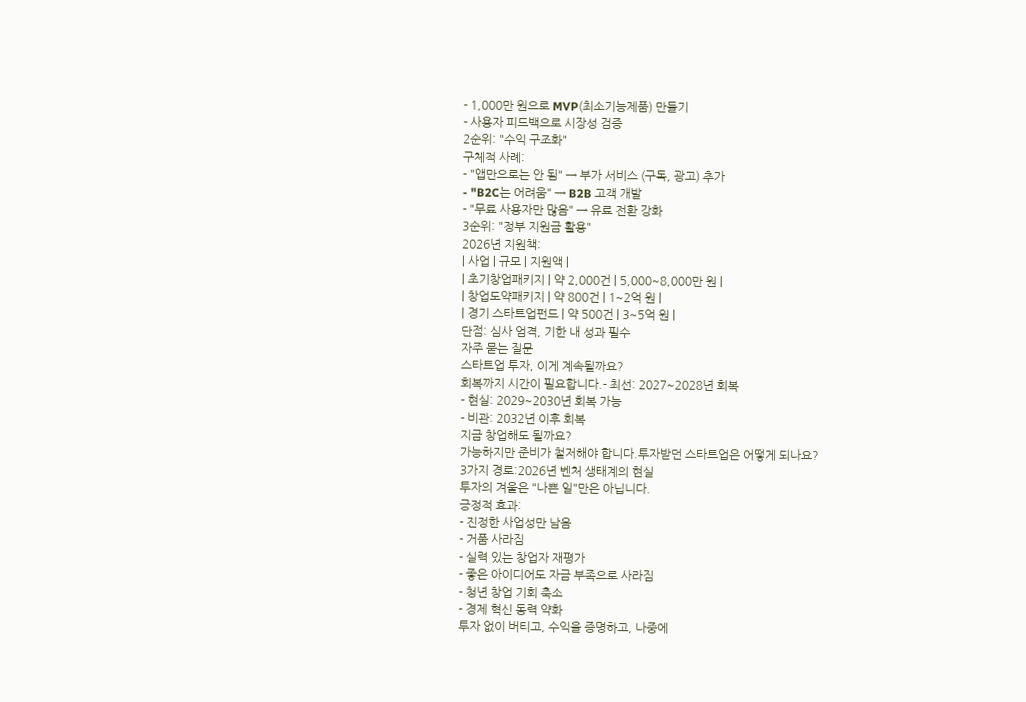- 1,000만 원으로 MVP(최소기능제품) 만들기
- 사용자 피드백으로 시장성 검증
2순위: "수익 구조화"
구체적 사례:
- "앱만으로는 안 됨" → 부가 서비스 (구독, 광고) 추가
- "B2C는 어려움" → B2B 고객 개발
- "무료 사용자만 많음" → 유료 전환 강화
3순위: "정부 지원금 활용"
2026년 지원책:
| 사업 | 규모 | 지원액 |
| 초기창업패키지 | 약 2,000건 | 5,000~8,000만 원 |
| 창업도약패키지 | 약 800건 | 1~2억 원 |
| 경기 스타트업펀드 | 약 500건 | 3~5억 원 |
단점: 심사 엄격, 기한 내 성과 필수
자주 묻는 질문
스타트업 투자, 이게 계속될까요?
회복까지 시간이 필요합니다.- 최선: 2027~2028년 회복
- 현실: 2029~2030년 회복 가능
- 비관: 2032년 이후 회복
지금 창업해도 될까요?
가능하지만 준비가 철저해야 합니다.투자받던 스타트업은 어떻게 되나요?
3가지 경로:2026년 벤처 생태계의 현실
투자의 겨울은 "나쁜 일"만은 아닙니다.
긍정적 효과:
- 진정한 사업성만 남음
- 거품 사라짐
- 실력 있는 창업자 재평가
- 좋은 아이디어도 자금 부족으로 사라짐
- 청년 창업 기회 축소
- 경제 혁신 동력 약화
투자 없이 버티고, 수익을 증명하고, 나중에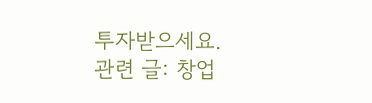투자받으세요.
관련 글: 창업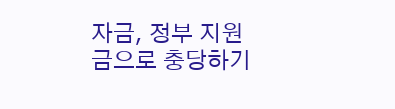자금, 정부 지원금으로 충당하기